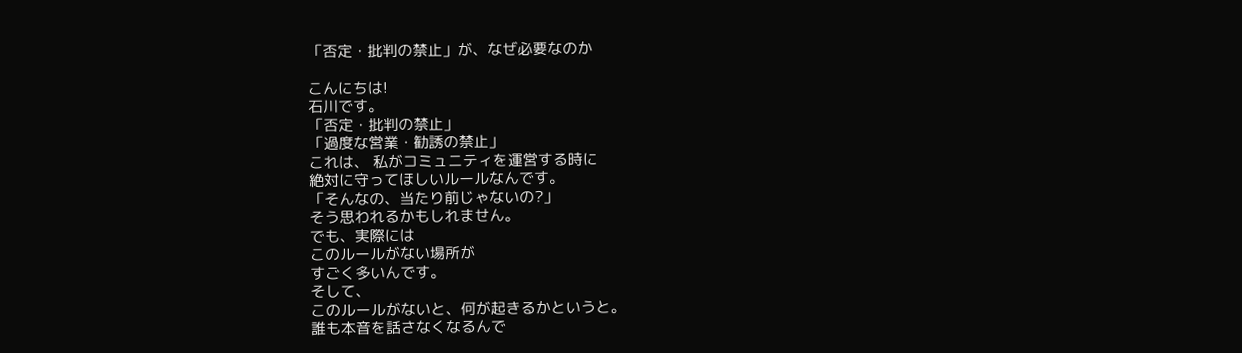「否定・批判の禁止」が、なぜ必要なのか

こんにちは!
石川です。
「否定・批判の禁止」
「過度な営業・勧誘の禁止」
これは、 私がコミュニティを運営する時に
絶対に守ってほしいルールなんです。
「そんなの、当たり前じゃないの?」
そう思われるかもしれません。
でも、実際には
このルールがない場所が
すごく多いんです。
そして、
このルールがないと、何が起きるかというと。
誰も本音を話さなくなるんで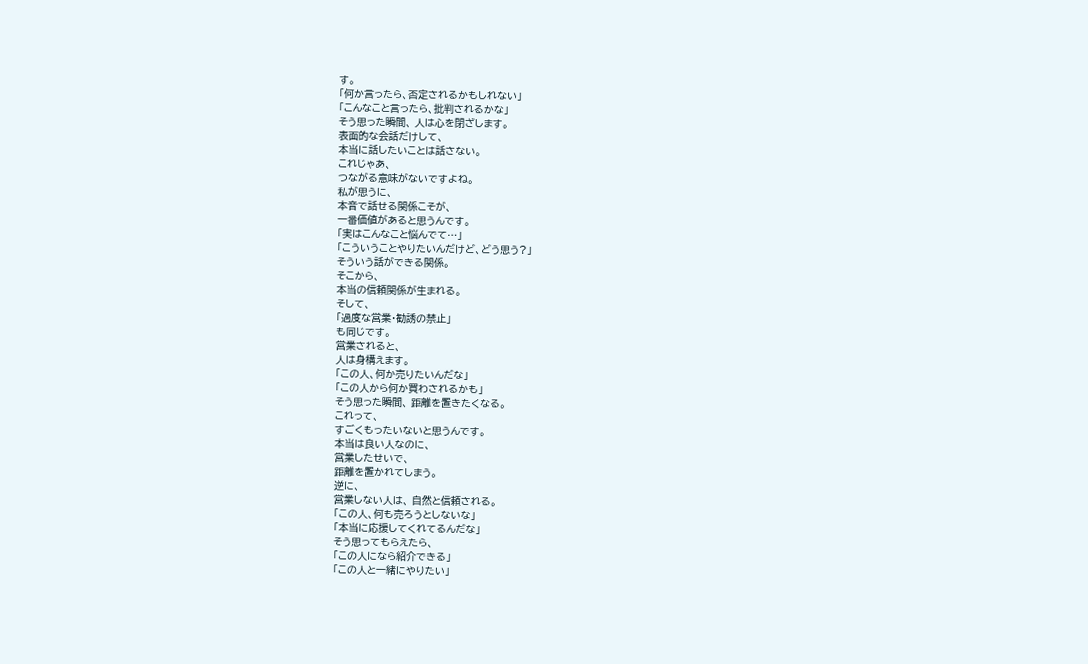す。
「何か言ったら、否定されるかもしれない」
「こんなこと言ったら、批判されるかな」
そう思った瞬間、 人は心を閉ざします。
表面的な会話だけして、
本当に話したいことは話さない。
これじゃあ、
つながる意味がないですよね。
私が思うに、
本音で話せる関係こそが、
一番価値があると思うんです。
「実はこんなこと悩んでて…」
「こういうことやりたいんだけど、どう思う?」
そういう話ができる関係。
そこから、
本当の信頼関係が生まれる。
そして、
「過度な営業・勧誘の禁止」
も同じです。
営業されると、
人は身構えます。
「この人、何か売りたいんだな」
「この人から何か買わされるかも」
そう思った瞬間、 距離を置きたくなる。
これって、
すごくもったいないと思うんです。
本当は良い人なのに、
営業したせいで、
距離を置かれてしまう。
逆に、
営業しない人は、 自然と信頼される。
「この人、何も売ろうとしないな」
「本当に応援してくれてるんだな」
そう思ってもらえたら、
「この人になら紹介できる」
「この人と一緒にやりたい」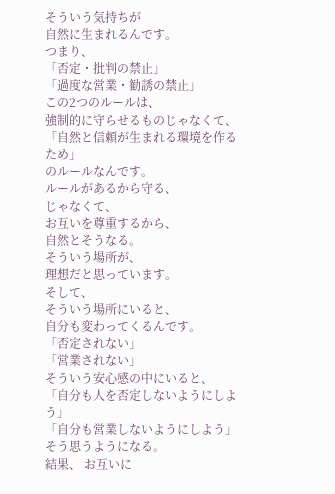そういう気持ちが
自然に生まれるんです。
つまり、
「否定・批判の禁止」
「過度な営業・勧誘の禁止」
この2つのルールは、
強制的に守らせるものじゃなくて、
「自然と信頼が生まれる環境を作るため」
のルールなんです。
ルールがあるから守る、
じゃなくて、
お互いを尊重するから、
自然とそうなる。
そういう場所が、
理想だと思っています。
そして、
そういう場所にいると、
自分も変わってくるんです。
「否定されない」
「営業されない」
そういう安心感の中にいると、
「自分も人を否定しないようにしよう」
「自分も営業しないようにしよう」
そう思うようになる。
結果、 お互いに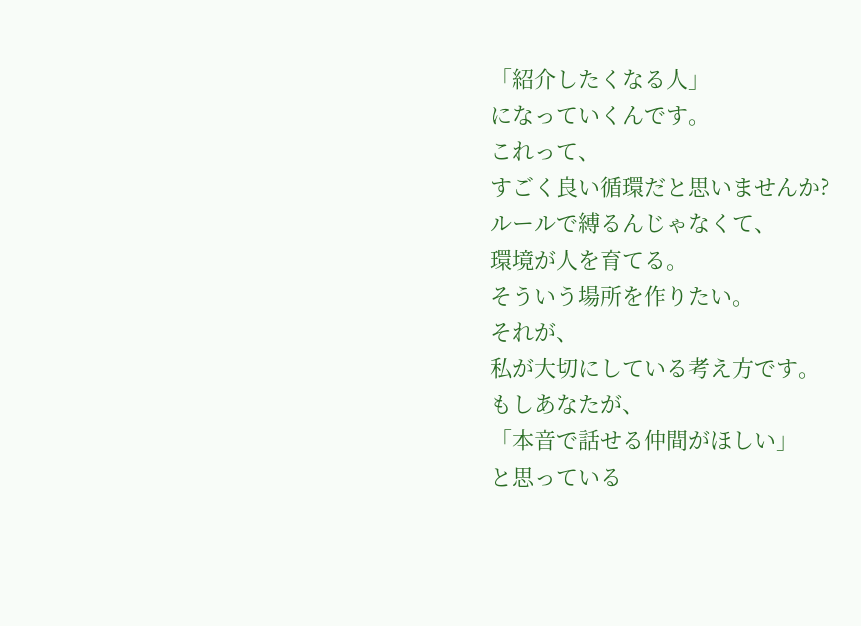「紹介したくなる人」
になっていくんです。
これって、
すごく良い循環だと思いませんか?
ルールで縛るんじゃなくて、
環境が人を育てる。
そういう場所を作りたい。
それが、
私が大切にしている考え方です。
もしあなたが、
「本音で話せる仲間がほしい」
と思っている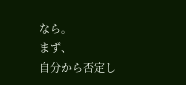なら。
まず、
自分から否定し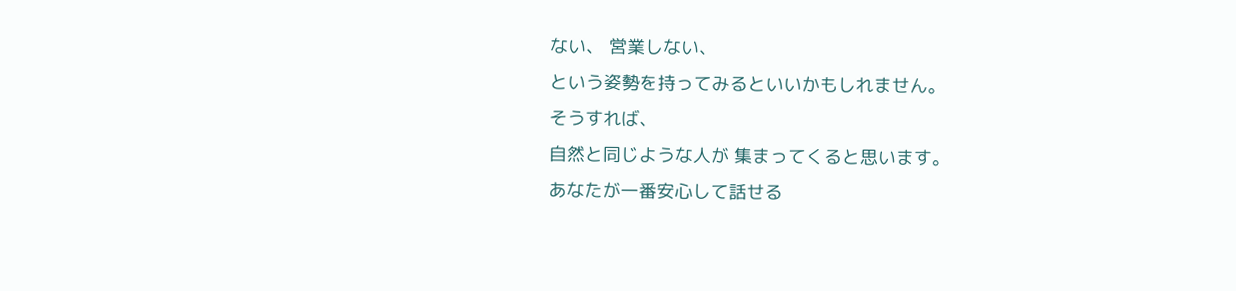ない、 営業しない、
という姿勢を持ってみるといいかもしれません。
そうすれば、
自然と同じような人が 集まってくると思います。
あなたが一番安心して話せる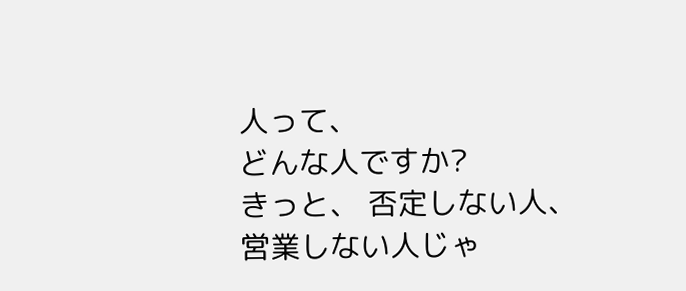人って、
どんな人ですか?
きっと、 否定しない人、
営業しない人じゃ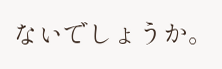ないでしょうか。